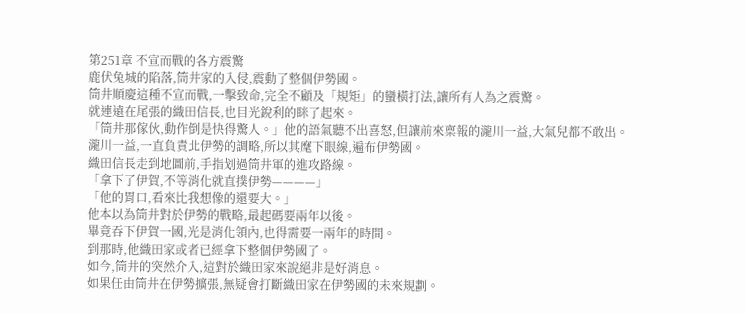第251章 不宣而戰的各方震驚
鹿伏兔城的陷落,筒井家的入侵,震動了整個伊勢國。
筒井順慶這種不宣而戰,一擊致命,完全不顧及「規矩」的蠻橫打法,讓所有人為之震驚。
就連遠在尾張的織田信長,也目光銳利的眯了起來。
「筒井那傢伙,動作倒是快得驚人。」他的語氣聽不出喜怒,但讓前來稟報的瀧川一益,大氣兒都不敢出。
瀧川一益,一直負責北伊勢的調略,所以其麾下眼線,遍布伊勢國。
織田信長走到地圖前,手指划過筒井軍的進攻路線。
「拿下了伊賀,不等消化就直撲伊勢————」
「他的胃口,看來比我想像的還要大。」
他本以為筒井對於伊勢的戰略,最起碼要兩年以後。
畢竟吞下伊賀一國,光是消化領內,也得需要一兩年的時間。
到那時,他織田家或者已經拿下整個伊勢國了。
如今,筒井的突然介入,這對於織田家來說絕非是好消息。
如果任由筒井在伊勢擴張,無疑會打斷織田家在伊勢國的未來規劃。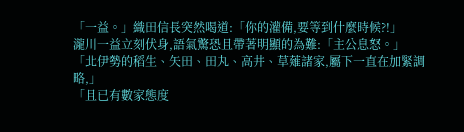「一益。」織田信長突然喝道:「你的灌備,要等到什麼時候?!」
瀧川一益立刻伏身,語氣驚恐且帶著明顯的為難:「主公息怒。」
「北伊勢的稻生、矢田、田丸、高井、草薙諸家,屬下一直在加緊調略,」
「且已有數家態度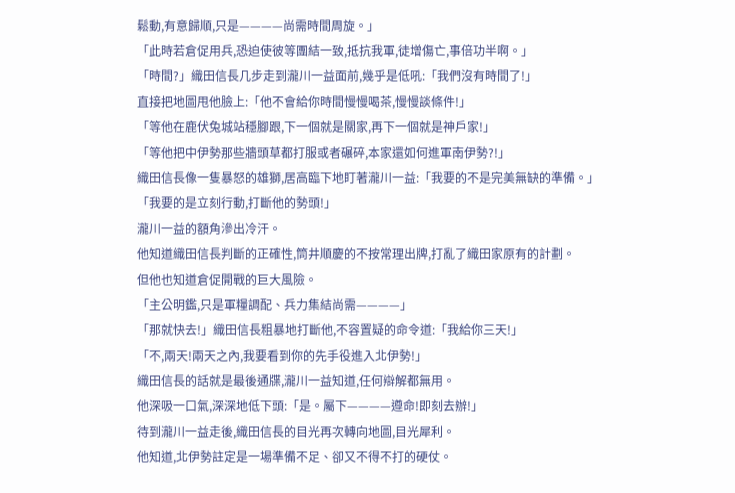鬆動,有意歸順,只是————尚需時間周旋。」
「此時若倉促用兵,恐迫使彼等團結一致,抵抗我軍,徒增傷亡,事倍功半啊。」
「時間?」織田信長几步走到瀧川一益面前,幾乎是低吼:「我們沒有時間了!」
直接把地圖甩他臉上:「他不會給你時間慢慢喝茶,慢慢談條件!」
「等他在鹿伏兔城站穩腳跟,下一個就是關家,再下一個就是神戶家!」
「等他把中伊勢那些牆頭草都打服或者碾碎,本家還如何進軍南伊勢?!」
織田信長像一隻暴怒的雄獅,居高臨下地盯著瀧川一益:「我要的不是完美無缺的準備。」
「我要的是立刻行動,打斷他的勢頭!」
瀧川一益的額角滲出冷汗。
他知道織田信長判斷的正確性,筒井順慶的不按常理出牌,打亂了織田家原有的計劃。
但他也知道倉促開戰的巨大風險。
「主公明鑑,只是軍糧調配、兵力集結尚需————」
「那就快去!」織田信長粗暴地打斷他,不容置疑的命令道:「我給你三天!」
「不,兩天!兩天之內,我要看到你的先手役進入北伊勢!」
織田信長的話就是最後通牒,瀧川一益知道,任何辯解都無用。
他深吸一口氣,深深地低下頭:「是。屬下————遵命!即刻去辦!」
待到瀧川一益走後,織田信長的目光再次轉向地圖,目光犀利。
他知道,北伊勢註定是一場準備不足、卻又不得不打的硬仗。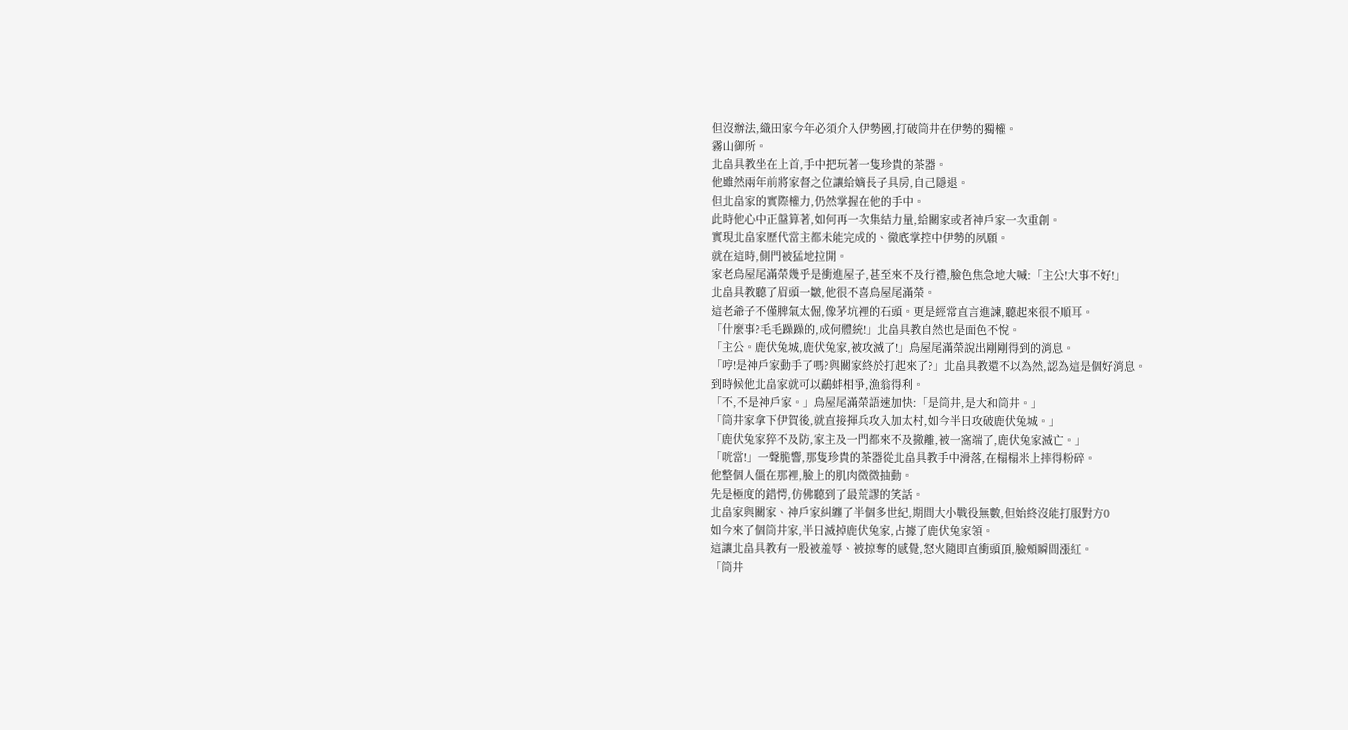但沒辦法,織田家今年必須介入伊勢國,打破筒井在伊勢的獨權。
霧山御所。
北畠具教坐在上首,手中把玩著一隻珍貴的茶器。
他雖然兩年前將家督之位讓給嫡長子具房,自己隱退。
但北畠家的實際權力,仍然掌握在他的手中。
此時他心中正盤算著,如何再一次集結力量,給關家或者神戶家一次重創。
實現北畠家歷代當主都未能完成的、徹底掌控中伊勢的夙願。
就在這時,側門被猛地拉開。
家老鳥屋尾滿榮幾乎是衝進屋子,甚至來不及行禮,臉色焦急地大喊:「主公!大事不好!」
北畠具教聽了眉頭一皺,他很不喜鳥屋尾滿榮。
這老爺子不僅脾氣太倔,像茅坑裡的石頭。更是經常直言進諫,聽起來很不順耳。
「什麼事?毛毛躁躁的,成何體統!」北畠具教自然也是面色不悅。
「主公。鹿伏兔城,鹿伏兔家,被攻滅了!」鳥屋尾滿榮說出剛剛得到的消息。
「哼!是神戶家動手了嗎?與關家終於打起來了?」北畠具教還不以為然,認為這是個好消息。
到時候他北畠家就可以鷸蚌相爭,漁翁得利。
「不,不是神戶家。」鳥屋尾滿榮語速加快:「是筒井,是大和筒井。」
「筒井家拿下伊賀後,就直接揮兵攻入加太村,如今半日攻破鹿伏兔城。」
「鹿伏兔家猝不及防,家主及一門都來不及撤離,被一窩端了,鹿伏兔家滅亡。」
「咣當!」一聲脆響,那隻珍貴的茶器從北畠具教手中滑落,在榻榻米上摔得粉碎。
他整個人僵在那裡,臉上的肌肉微微抽動。
先是極度的錯愕,仿佛聽到了最荒謬的笑話。
北畠家與關家、神戶家糾纏了半個多世紀,期間大小戰役無數,但始終沒能打服對方0
如今來了個筒井家,半日滅掉鹿伏兔家,占據了鹿伏兔家領。
這讓北畠具教有一股被羞辱、被掠奪的感覺,怒火隨即直衝頭頂,臉頰瞬間漲紅。
「筒井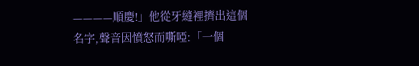————順慶!」他從牙縫裡擠出這個名字,聲音因憤怒而嘶啞:「一個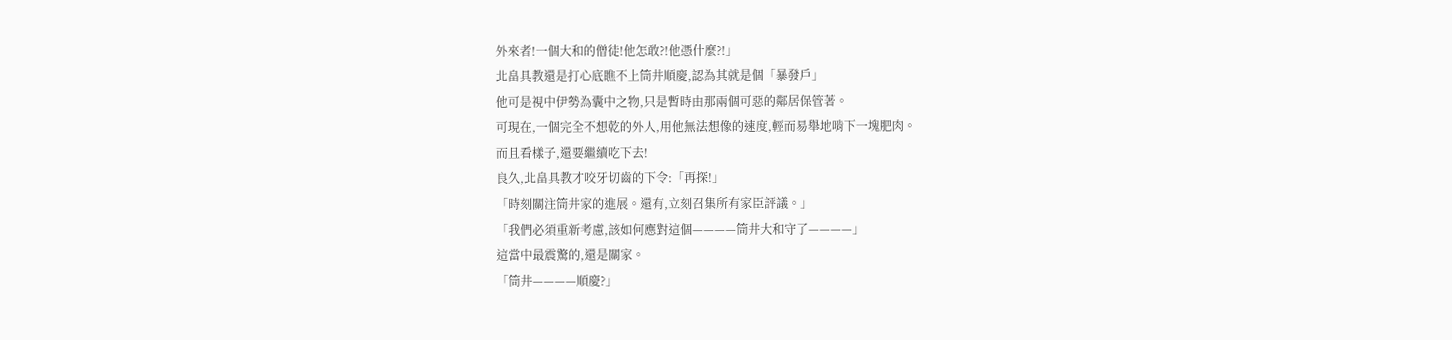外來者!一個大和的僧徒!他怎敢?!他憑什麼?!」
北畠具教還是打心底瞧不上筒井順慶,認為其就是個「暴發戶」
他可是視中伊勢為囊中之物,只是暫時由那兩個可惡的鄰居保管著。
可現在,一個完全不想乾的外人,用他無法想像的速度,輕而易舉地啃下一塊肥肉。
而且看樣子,還要繼續吃下去!
良久,北畠具教才咬牙切齒的下令:「再探!」
「時刻關注筒井家的進展。還有,立刻召集所有家臣評議。」
「我們必須重新考慮,該如何應對這個————筒井大和守了————」
這當中最震驚的,還是關家。
「筒井————順慶?」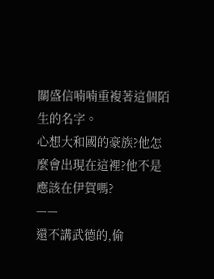關盛信喃喃重複著這個陌生的名字。
心想大和國的豪族?他怎麼會出現在這裡?他不是應該在伊賀嗎?
——
還不講武德的,偷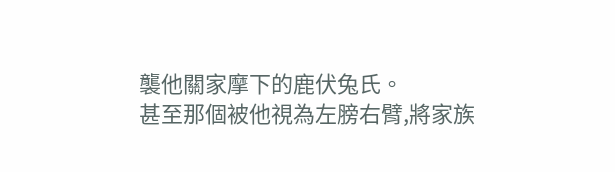襲他關家摩下的鹿伏兔氏。
甚至那個被他視為左膀右臂,將家族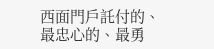西面門戶託付的、最忠心的、最勇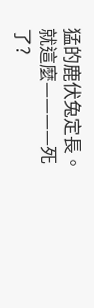猛的鹿伏兔定長。
就這麼————死了?